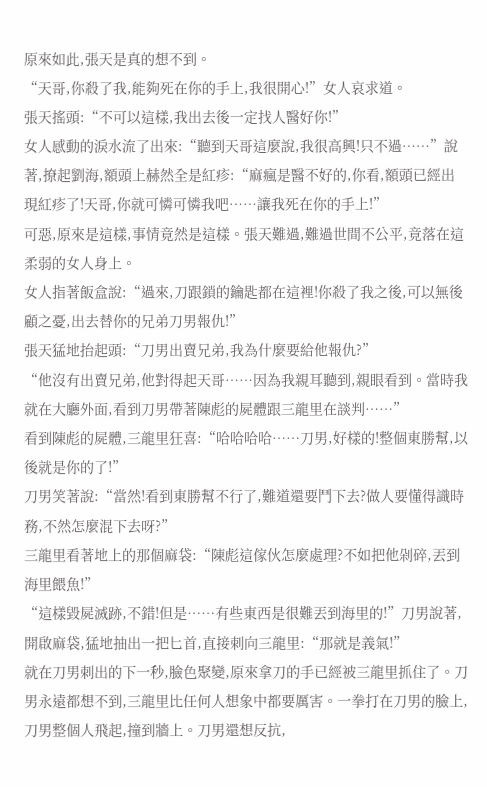原來如此,張天是真的想不到。
“天哥,你殺了我,能夠死在你的手上,我很開心!”女人哀求道。
張天搖頭:“不可以這樣,我出去後一定找人醫好你!”
女人感動的淚水流了出來:“聽到天哥這麼說,我很高興!只不過……”說著,撩起劉海,額頭上赫然全是紅疹:“麻瘋是醫不好的,你看,額頭已經出現紅疹了!天哥,你就可憐可憐我吧……讓我死在你的手上!”
可惡,原來是這樣,事情竟然是這樣。張天難過,難過世間不公平,竟落在這柔弱的女人身上。
女人指著飯盒說:“過來,刀跟鎖的鑰匙都在這裡!你殺了我之後,可以無後顧之憂,出去替你的兄弟刀男報仇!”
張天猛地抬起頭:“刀男出賣兄弟,我為什麼要給他報仇?”
“他沒有出賣兄弟,他對得起天哥……因為我親耳聽到,親眼看到。當時我就在大廳外面,看到刀男帶著陳彪的屍體跟三龍里在談判……”
看到陳彪的屍體,三龍里狂喜:“哈哈哈哈……刀男,好樣的!整個東勝幫,以後就是你的了!”
刀男笑著說:“當然!看到東勝幫不行了,難道還要鬥下去?做人要懂得識時務,不然怎麼混下去呀?”
三龍里看著地上的那個麻袋:“陳彪這傢伙怎麼處理?不如把他剁碎,丟到海里餵魚!”
“這樣毀屍滅跡,不錯!但是……有些東西是很難丟到海里的!”刀男說著,開啟麻袋,猛地抽出一把匕首,直接刺向三龍里:“那就是義氣!”
就在刀男刺出的下一秒,臉色聚變,原來拿刀的手已經被三龍里抓住了。刀男永遠都想不到,三龍里比任何人想象中都要厲害。一拳打在刀男的臉上,刀男整個人飛起,撞到牆上。刀男還想反抗,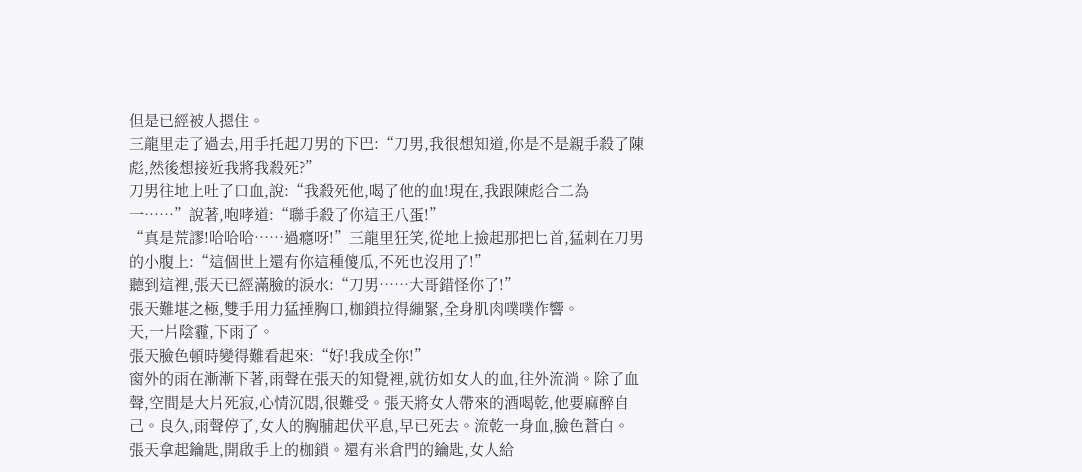但是已經被人摁住。
三龍里走了過去,用手托起刀男的下巴:“刀男,我很想知道,你是不是親手殺了陳彪,然後想接近我將我殺死?”
刀男往地上吐了口血,說:“我殺死他,喝了他的血!現在,我跟陳彪合二為一……”說著,咆哮道:“聯手殺了你這王八蛋!”
“真是荒謬!哈哈哈……過癮呀!”三龍里狂笑,從地上撿起那把匕首,猛刺在刀男的小腹上:“這個世上還有你這種傻瓜,不死也沒用了!”
聽到這裡,張天已經滿臉的淚水:“刀男……大哥錯怪你了!”
張天難堪之極,雙手用力猛捶胸口,枷鎖拉得繃緊,全身肌肉噗噗作響。
天,一片陰霾,下雨了。
張天臉色頓時變得難看起來:“好!我成全你!”
窗外的雨在漸漸下著,雨聲在張天的知覺裡,就彷如女人的血,往外流淌。除了血聲,空間是大片死寂,心情沉悶,很難受。張天將女人帶來的酒喝乾,他要麻醉自己。良久,雨聲停了,女人的胸脯起伏平息,早已死去。流乾一身血,臉色蒼白。
張天拿起鑰匙,開啟手上的枷鎖。還有米倉門的鑰匙,女人給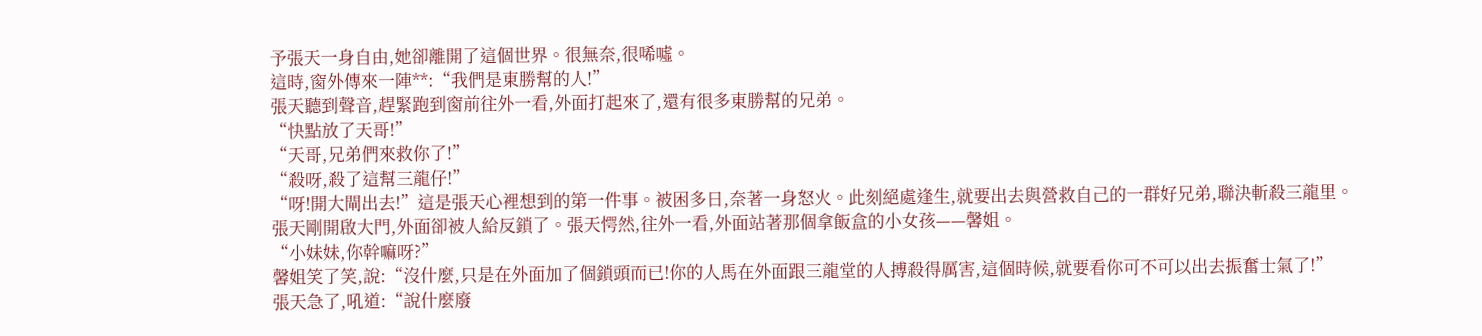予張天一身自由,她卻離開了這個世界。很無奈,很唏噓。
這時,窗外傳來一陣**:“我們是東勝幫的人!”
張天聽到聲音,趕緊跑到窗前往外一看,外面打起來了,還有很多東勝幫的兄弟。
“快點放了天哥!”
“天哥,兄弟們來救你了!”
“殺呀,殺了這幫三龍仔!”
“呀!開大閘出去!”這是張天心裡想到的第一件事。被困多日,奈著一身怒火。此刻絕處逢生,就要出去與營救自己的一群好兄弟,聯決斬殺三龍里。
張天剛開啟大門,外面卻被人給反鎖了。張天愕然,往外一看,外面站著那個拿飯盒的小女孩——馨姐。
“小妹妹,你幹嘛呀?”
馨姐笑了笑,說:“沒什麼,只是在外面加了個鎖頭而已!你的人馬在外面跟三龍堂的人搏殺得厲害,這個時候,就要看你可不可以出去振奮士氣了!”
張天急了,吼道:“說什麼廢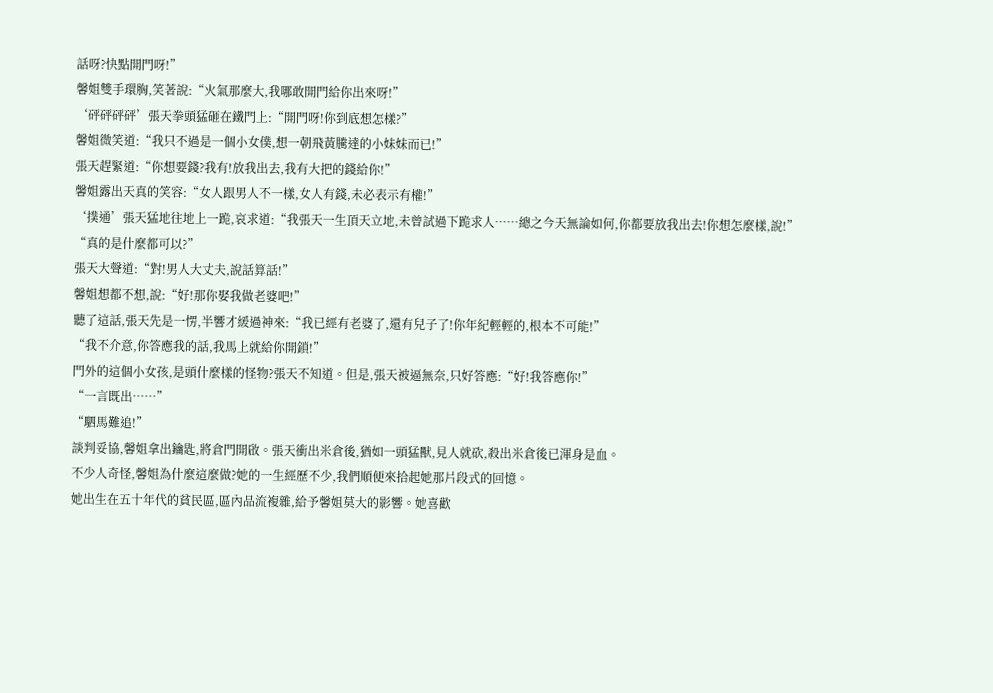話呀?快點開門呀!”
馨姐雙手環胸,笑著說:“火氣那麼大,我哪敢開門給你出來呀!”
‘砰砰砰砰’張天拳頭猛砸在鐵門上:“開門呀!你到底想怎樣?”
馨姐微笑道:“我只不過是一個小女僕,想一朝飛黃騰達的小妹妹而已!”
張天趕緊道:“你想要錢?我有!放我出去,我有大把的錢給你!”
馨姐露出天真的笑容:“女人跟男人不一樣,女人有錢,未必表示有權!”
‘撲通’張天猛地往地上一跪,哀求道:“我張天一生頂天立地,未曾試過下跪求人……總之今天無論如何,你都要放我出去!你想怎麼樣,說!”
“真的是什麼都可以?”
張天大聲道:“對!男人大丈夫,說話算話!”
馨姐想都不想,說:“好!那你娶我做老婆吧!”
聽了這話,張天先是一愣,半響才緩過神來:“我已經有老婆了,還有兒子了!你年紀輕輕的,根本不可能!”
“我不介意,你答應我的話,我馬上就給你開鎖!”
門外的這個小女孩,是頭什麼樣的怪物?張天不知道。但是,張天被逼無奈,只好答應:“好!我答應你!”
“一言既出……”
“駟馬難追!”
談判妥協,馨姐拿出鑰匙,將倉門開啟。張天衝出米倉後,猶如一頭猛獸,見人就砍,殺出米倉後已渾身是血。
不少人奇怪,馨姐為什麼這麼做?她的一生經歷不少,我們順便來拾起她那片段式的回憶。
她出生在五十年代的貧民區,區內品流複雜,給予馨姐莫大的影響。她喜歡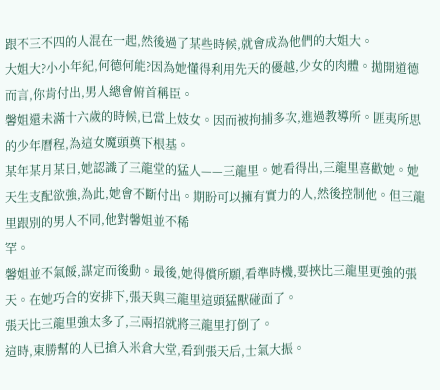跟不三不四的人混在一起,然後過了某些時候,就會成為他們的大姐大。
大姐大?小小年紀,何德何能?因為她懂得利用先天的優越,少女的肉體。拋開道德而言,你肯付出,男人總會俯首稱臣。
馨姐還未滿十六歲的時候,已當上妓女。因而被拘捕多次,進過教導所。匪夷所思的少年曆程,為這女魔頭奠下根基。
某年某月某日,她認識了三龍堂的猛人——三龍里。她看得出,三龍里喜歡她。她天生支配欲強,為此,她會不斷付出。期盼可以擁有實力的人,然後控制他。但三龍里跟別的男人不同,他對馨姐並不稀
罕。
馨姐並不氣餒,謀定而後動。最後,她得償所願,看準時機,要挾比三龍里更強的張天。在她巧合的安排下,張天與三龍里這頭猛獸碰面了。
張天比三龍里強太多了,三兩招就將三龍里打倒了。
這時,東勝幫的人已搶入米倉大堂,看到張天后,士氣大振。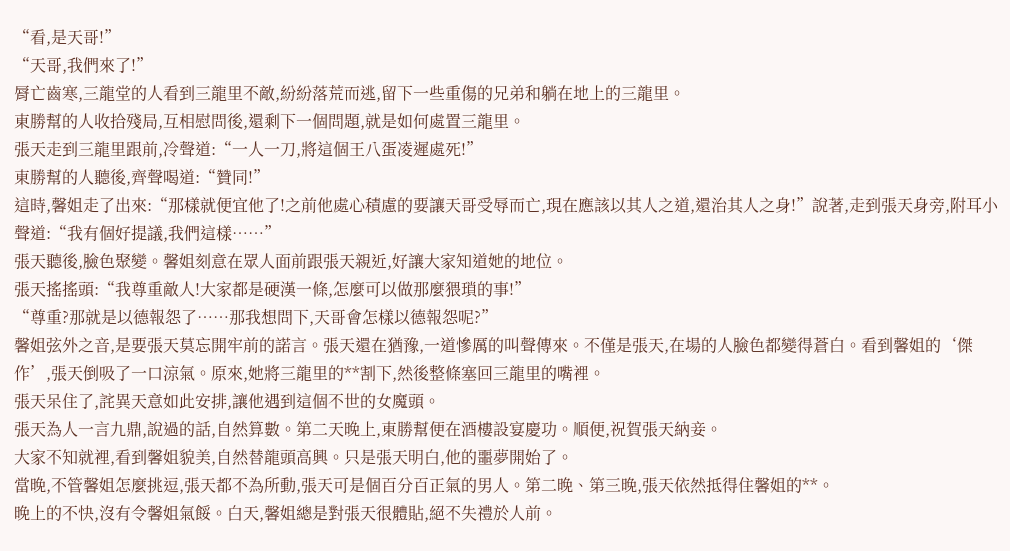“看,是天哥!”
“天哥,我們來了!”
脣亡齒寒,三龍堂的人看到三龍里不敵,紛紛落荒而逃,留下一些重傷的兄弟和躺在地上的三龍里。
東勝幫的人收拾殘局,互相慰問後,還剩下一個問題,就是如何處置三龍里。
張天走到三龍里跟前,冷聲道:“一人一刀,將這個王八蛋凌遲處死!”
東勝幫的人聽後,齊聲喝道:“贊同!”
這時,馨姐走了出來:“那樣就便宜他了!之前他處心積慮的要讓天哥受辱而亡,現在應該以其人之道,還治其人之身!”說著,走到張天身旁,附耳小聲道:“我有個好提議,我們這樣……”
張天聽後,臉色聚變。馨姐刻意在眾人面前跟張天親近,好讓大家知道她的地位。
張天搖搖頭:“我尊重敵人!大家都是硬漢一條,怎麼可以做那麼猥瑣的事!”
“尊重?那就是以德報怨了……那我想問下,天哥會怎樣以德報怨呢?”
馨姐弦外之音,是要張天莫忘開牢前的諾言。張天還在猶豫,一道慘厲的叫聲傳來。不僅是張天,在場的人臉色都變得蒼白。看到馨姐的‘傑作’,張天倒吸了一口涼氣。原來,她將三龍里的**割下,然後整條塞回三龍里的嘴裡。
張天呆住了,詫異天意如此安排,讓他遇到這個不世的女魔頭。
張天為人一言九鼎,說過的話,自然算數。第二天晚上,東勝幫便在酒樓設宴慶功。順便,祝賀張天納妾。
大家不知就裡,看到馨姐貌美,自然替龍頭高興。只是張天明白,他的噩夢開始了。
當晚,不管馨姐怎麼挑逗,張天都不為所動,張天可是個百分百正氣的男人。第二晚、第三晚,張天依然抵得住馨姐的**。
晚上的不快,沒有令馨姐氣餒。白天,馨姐總是對張天很體貼,絕不失禮於人前。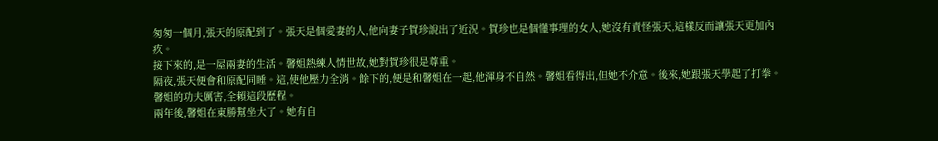匆匆一個月,張天的原配到了。張天是個愛妻的人,他向妻子賀珍說出了近況。賀珍也是個懂事理的女人,她沒有責怪張天,這樣反而讓張天更加內疚。
接下來的,是一屋兩妻的生活。馨姐熱練人情世故,她對賀珍很是尊重。
隔夜,張天便會和原配同睡。這,使他壓力全消。餘下的,便是和馨姐在一起,他渾身不自然。馨姐看得出,但她不介意。後來,她跟張天學起了打拳。馨姐的功夫厲害,全賴這段歷程。
兩年後,馨姐在東勝幫坐大了。她有自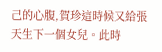己的心腹,賀珍這時候又給張天生下一個女兒。此時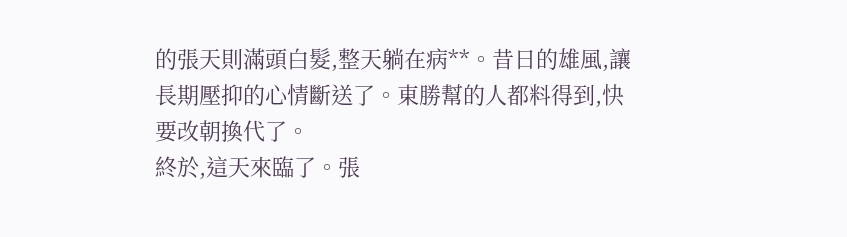的張天則滿頭白髮,整天躺在病**。昔日的雄風,讓長期壓抑的心情斷送了。東勝幫的人都料得到,快要改朝換代了。
終於,這天來臨了。張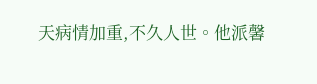天病情加重,不久人世。他派馨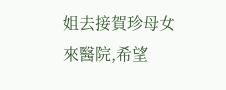姐去接賀珍母女來醫院,希望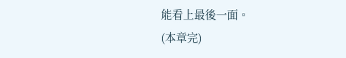能看上最後一面。
(本章完)